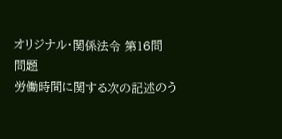オリジナル・関係法令 第16問
問題
労働時間に関する次の記述のう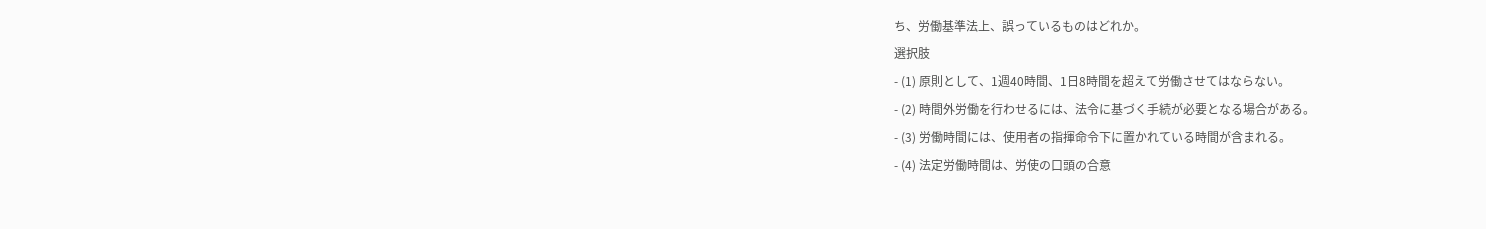ち、労働基準法上、誤っているものはどれか。
選択肢
- (1) 原則として、1週40時間、1日8時間を超えて労働させてはならない。
- (2) 時間外労働を行わせるには、法令に基づく手続が必要となる場合がある。
- (3) 労働時間には、使用者の指揮命令下に置かれている時間が含まれる。
- (4) 法定労働時間は、労使の口頭の合意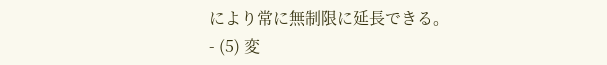により常に無制限に延長できる。
- (5) 変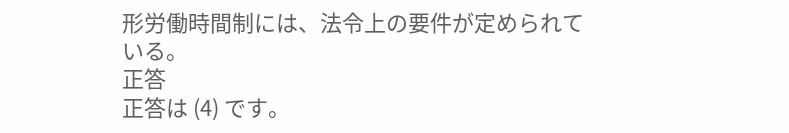形労働時間制には、法令上の要件が定められている。
正答
正答は (4) です。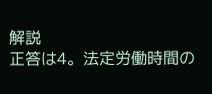解説
正答は4。法定労働時間の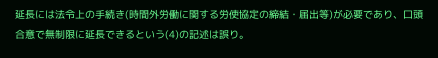延長には法令上の手続き(時間外労働に関する労使協定の締結・届出等)が必要であり、口頭合意で無制限に延長できるという(4)の記述は誤り。